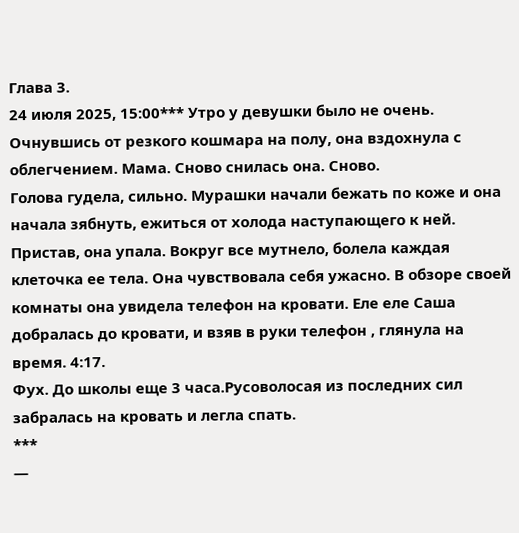Глава 3.
24 июля 2025, 15:00*** Утро у девушки было не очень. Очнувшись от резкого кошмара на полу, она вздохнула с облегчением. Мама. Сново снилась она. Сново.
Голова гудела, сильно. Мурашки начали бежать по коже и она начала зябнуть, ежиться от холода наступающего к ней. Пристав, она упала. Вокруг все мутнело, болела каждая клеточка ее тела. Она чувствовала себя ужасно. В обзоре своей комнаты она увидела телефон на кровати. Еле еле Саша добралась до кровати, и взяв в руки телефон , глянула на время. 4:17.
Фух. До школы еще 3 часа.Русоволосая из последних сил забралась на кровать и легла спать.
***
—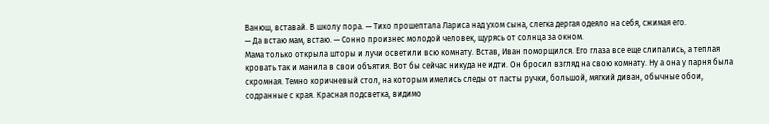Ванюш, вставай. В школу пора. — Тихо прошептала Лариса над ухом сына, слегка дергая одеяло на себя, сжимая его.
— Да встаю мам, встаю. — Сонно произнес молодой человек, щурясь от солнца за окном.
Мама только открыла шторы и лучи осветили всю комнату. Встав, Иван поморщился. Его глаза все еще слипались, а теплая кровать так и манила в свои объятия. Вот бы сейчас никуда не идти. Он бросил взгляд на свою комнату. Ну а она у парня была скромная. Темно коричневый стол, на которым имелись следы от пасты ручки, большой, мягкий диван, обычные обои, содранные с края. Красная подсветка, видимо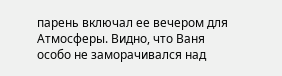парень включал ее вечером для Атмосферы. Видно, что Ваня особо не заморачивался над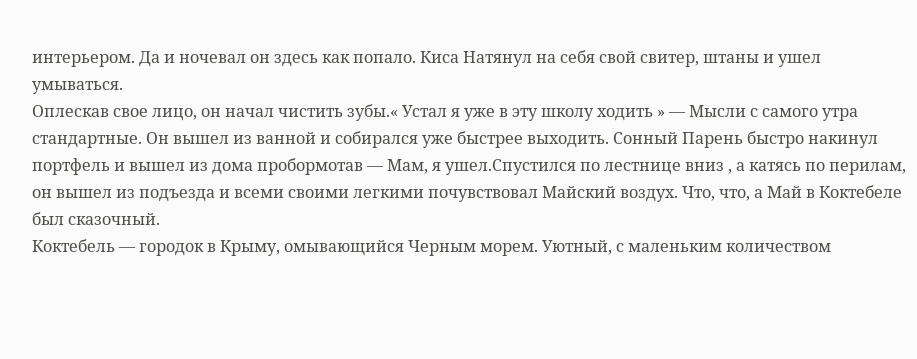интерьером. Да и ночевал он здесь как попало. Киса Натянул на себя свой свитер, штаны и ушел умываться.
Оплескав свое лицо, он начал чистить зубы.« Устал я уже в эту школу ходить » — Мысли с самого утра стандартные. Он вышел из ванной и собирался уже быстрее выходить. Сонный Парень быстро накинул портфель и вышел из дома пробормотав — Мам, я ушел.Спустился по лестнице вниз , а катясь по перилам, он вышел из подъезда и всеми своими легкими почувствовал Майский воздух. Что, что, а Май в Коктебеле был сказочный.
Коктебель — городок в Крыму, омывающийся Черным морем. Уютный, с маленьким количеством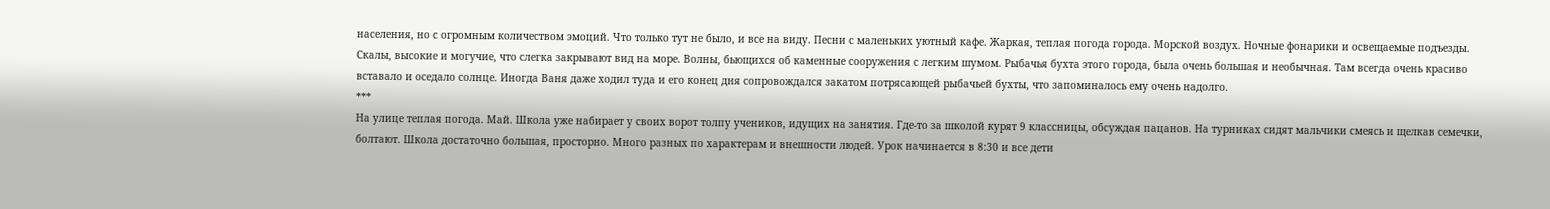населения, но с огромным количеством эмоций. Что только тут не было, и все на виду. Песни с маленьких уютный кафе. Жаркая, теплая погода города. Морской воздух. Ночные фонарики и освещаемые подъезды. Скалы, высокие и могучие, что слегка закрывают вид на море. Волны, бьющихся об каменные сооружения с легким шумом. Рыбачья бухта этого города, была очень большая и необычная. Там всегда очень красиво вставало и оседало солнце. Иногда Ваня даже ходил туда и его конец дня сопровождался закатом потрясающей рыбачьей бухты, что запоминалось ему очень надолго.
***
На улице теплая погода. Май. Школа уже набирает у своих ворот толпу учеников, идущих на занятия. Где-то за школой курят 9 классницы, обсуждая пацанов. На турниках сидят мальчики смеясь и щелкав семечки, болтают. Школа достаточно большая, просторно. Много разных по характерам и внешности людей. Урок начинается в 8:30 и все дети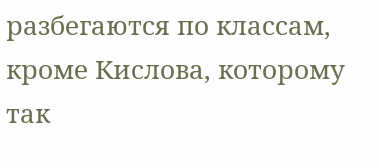разбегаются по классам, кроме Кислова, которому так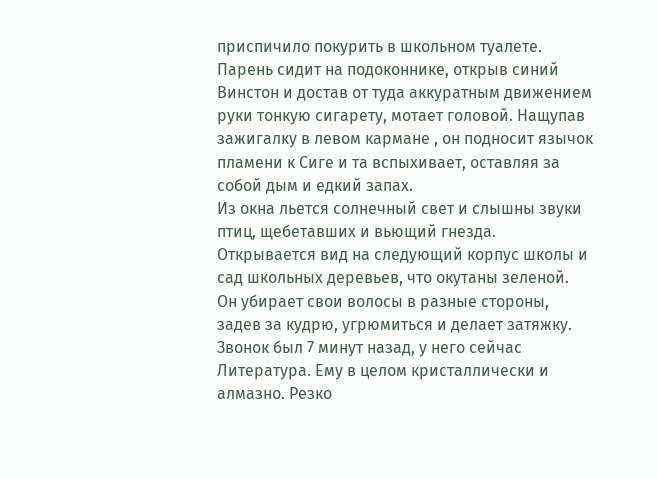приспичило покурить в школьном туалете.
Парень сидит на подоконнике, открыв синий Винстон и достав от туда аккуратным движением руки тонкую сигарету, мотает головой. Нащупав зажигалку в левом кармане , он подносит язычок пламени к Сиге и та вспыхивает, оставляя за собой дым и едкий запах.
Из окна льется солнечный свет и слышны звуки птиц, щебетавших и вьющий гнезда. Открывается вид на следующий корпус школы и сад школьных деревьев, что окутаны зеленой.
Он убирает свои волосы в разные стороны, задев за кудрю, угрюмиться и делает затяжку. Звонок был 7 минут назад, у него сейчас Литература. Ему в целом кристаллически и алмазно. Резко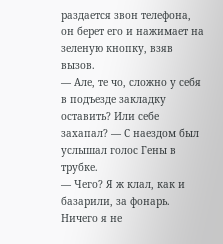раздается звон телефона, он берет его и нажимает на зеленую кнопку, взяв вызов.
— Але, те чо, сложно у себя в подъезде закладку оставить? Или себе захапал? — С наездом был услышал голос Гены в трубке.
— Чего? Я ж клал, как и базарили, за фонарь. Ничего я не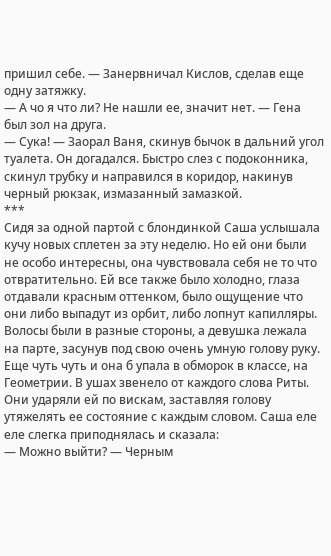пришил себе. — Занервничал Кислов, сделав еще одну затяжку.
— А чо я что ли? Не нашли ее, значит нет. — Гена был зол на друга.
— Сука! — Заорал Ваня, скинув бычок в дальний угол туалета. Он догадался. Быстро слез с подоконника, скинул трубку и направился в коридор, накинув черный рюкзак, измазанный замазкой.
***
Сидя за одной партой с блондинкой Саша услышала кучу новых сплетен за эту неделю. Но ей они были не особо интересны, она чувствовала себя не то что отвратительно. Ей все также было холодно, глаза отдавали красным оттенком, было ощущение что они либо выпадут из орбит, либо лопнут капилляры. Волосы были в разные стороны, а девушка лежала на парте, засунув под свою очень умную голову руку.
Еще чуть чуть и она б упала в обморок в классе, на Геометрии. В ушах звенело от каждого слова Риты. Они ударяли ей по вискам, заставляя голову утяжелять ее состояние с каждым словом. Саша еле еле слегка приподнялась и сказала:
— Можно выйти? — Черным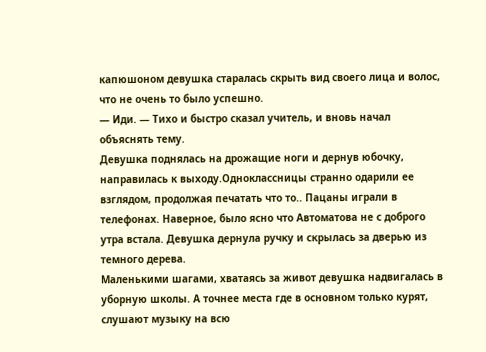капюшоном девушка старалась скрыть вид своего лица и волос, что не очень то было успешно.
— Иди. — Тихо и быстро сказал учитель, и вновь начал объяснять тему.
Девушка поднялась на дрожащие ноги и дернув юбочку, направилась к выходу.Одноклассницы странно одарили ее взглядом, продолжая печатать что то.. Пацаны играли в телефонах. Наверное, было ясно что Автоматова не с доброго утра встала. Девушка дернула ручку и скрылась за дверью из темного дерева.
Маленькими шагами, хватаясь за живот девушка надвигалась в уборную школы. А точнее места где в основном только курят, слушают музыку на всю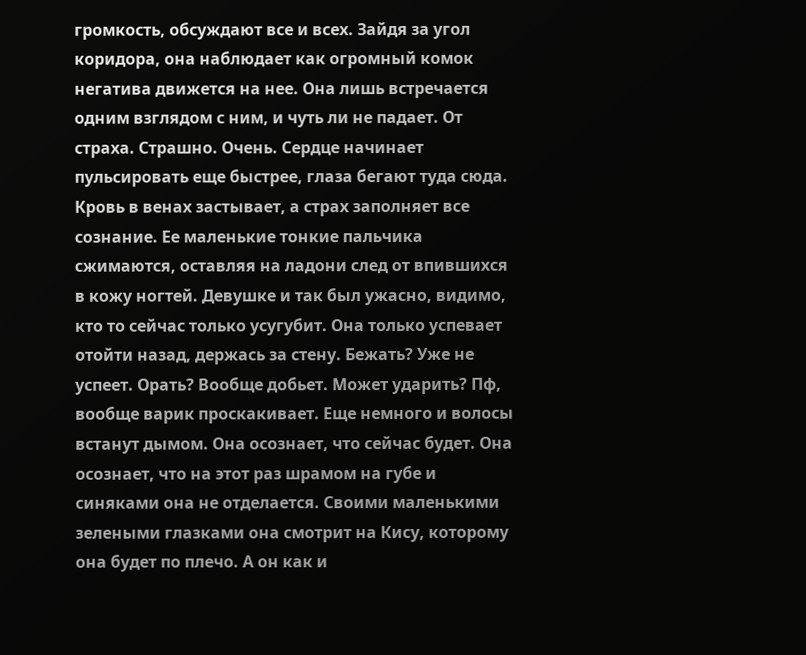громкость, обсуждают все и всех. Зайдя за угол коридора, она наблюдает как огромный комок негатива движется на нее. Она лишь встречается одним взглядом с ним, и чуть ли не падает. От страха. Страшно. Очень. Сердце начинает пульсировать еще быстрее, глаза бегают туда сюда. Кровь в венах застывает, а страх заполняет все сознание. Ее маленькие тонкие пальчика сжимаются, оставляя на ладони след от впившихся в кожу ногтей. Девушке и так был ужасно, видимо, кто то сейчас только усугубит. Она только успевает отойти назад, держась за стену. Бежать? Уже не успеет. Орать? Вообще добьет. Может ударить? Пф, вообще варик проскакивает. Еще немного и волосы встанут дымом. Она осознает, что сейчас будет. Она осознает, что на этот раз шрамом на губе и синяками она не отделается. Своими маленькими зелеными глазками она смотрит на Кису, которому она будет по плечо. А он как и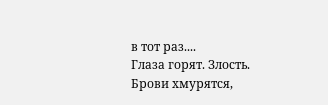в тот раз....
Глаза горят. Злость. Брови хмурятся,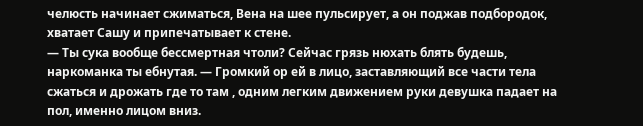челюсть начинает сжиматься, Вена на шее пульсирует, а он поджав подбородок, хватает Сашу и припечатывает к стене.
— Ты сука вообще бессмертная чтоли? Сейчас грязь нюхать блять будешь, наркоманка ты ебнутая. — Громкий ор ей в лицо, заставляющий все части тела сжаться и дрожать где то там , одним легким движением руки девушка падает на пол, именно лицом вниз.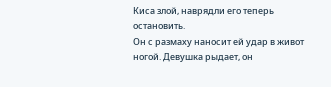Киса злой, наврядли его теперь остановить.
Он с размаху наносит ей удар в живот ногой. Девушка рыдает, он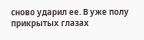сново ударил ее. В уже полу прикрытых глазах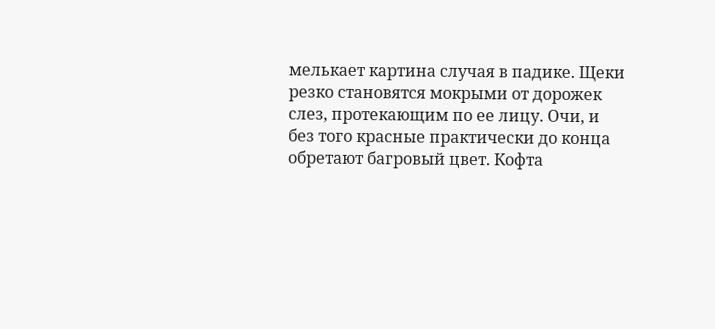мелькает картина случая в падике. Щеки резко становятся мокрыми от дорожек слез, протекающим по ее лицу. Очи, и без того красные практически до конца обретают багровый цвет. Кофта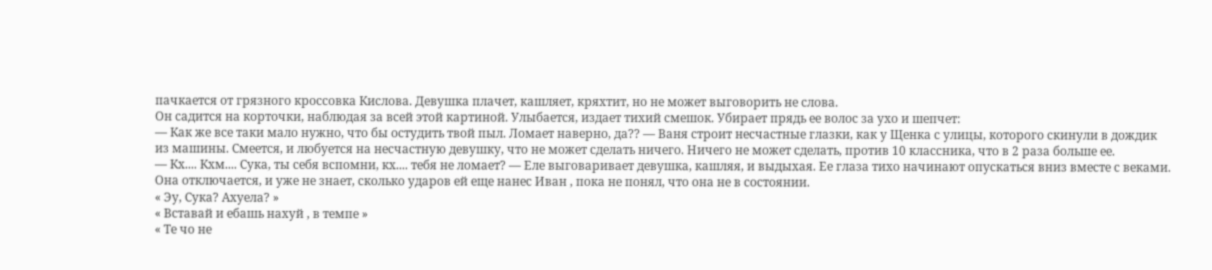пачкается от грязного кроссовка Кислова. Девушка плачет, кашляет, кряхтит, но не может выговорить не слова.
Он садится на корточки, наблюдая за всей этой картиной. Улыбается, издает тихий смешок. Убирает прядь ее волос за ухо и шепчет:
— Как же все таки мало нужно, что бы остудить твой пыл. Ломает наверно, да?? — Ваня строит несчастные глазки, как у Щенка с улицы, которого скинули в дождик из машины. Смеется, и любуется на несчастную девушку, что не может сделать ничего. Ничего не может сделать, против 10 классника, что в 2 раза больше ее.
— Кх.... Кхм.... Сука, ты себя вспомни, кх.... тебя не ломает? — Еле выговаривает девушка, кашляя, и выдыхая. Ее глаза тихо начинают опускаться вниз вместе с веками. Она отключается, и уже не знает, сколько ударов ей еще нанес Иван , пока не понял, что она не в состоянии.
« Эу, Сука? Ахуела? »
« Вставай и ебашь нахуй , в темпе »
« Те чо не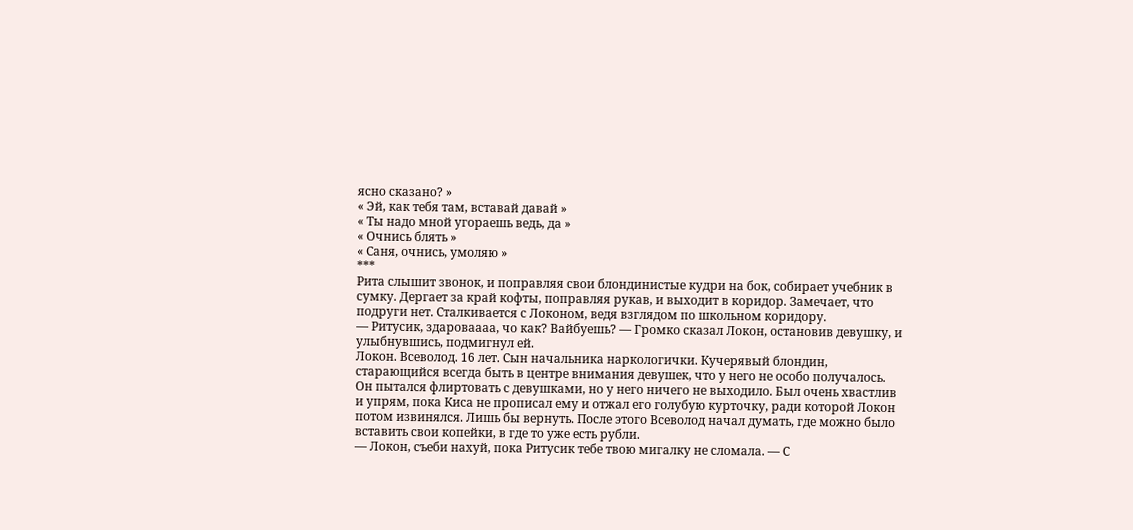ясно сказано? »
« Эй, как тебя там, вставай давай »
« Ты надо мной угораешь ведь, да »
« Очнись блять »
« Саня, очнись, умоляю »
***
Рита слышит звонок, и поправляя свои блондинистые кудри на бок, собирает учебник в сумку. Дергает за край кофты, поправляя рукав, и выходит в коридор. Замечает, что подруги нет. Сталкивается с Локоном, ведя взглядом по школьном коридору.
— Ритусик, здароваааа, чо как? Вайбуешь? — Громко сказал Локон, остановив девушку, и улыбнувшись, подмигнул ей.
Локон. Всеволод. 16 лет. Сын начальника наркологички. Кучерявый блондин, старающийся всегда быть в центре внимания девушек, что у него не особо получалось. Он пытался флиртовать с девушками, но у него ничего не выходило. Был очень хвастлив и упрям, пока Киса не прописал ему и отжал его голубую курточку, ради которой Локон потом извинялся. Лишь бы вернуть. После этого Всеволод начал думать, где можно было вставить свои копейки, в где то уже есть рубли.
— Локон, съеби нахуй, пока Ритусик тебе твою мигалку не сломала. — С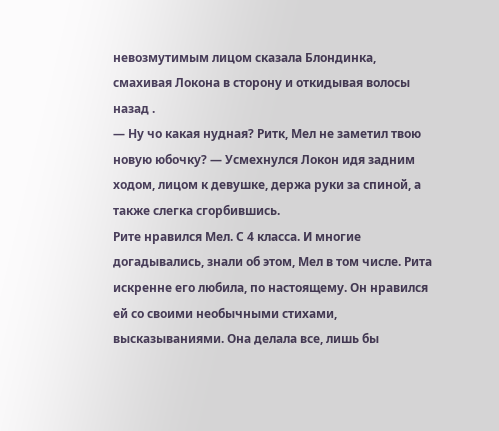невозмутимым лицом сказала Блондинка, смахивая Локона в сторону и откидывая волосы назад .
— Ну чо какая нудная? Ритк, Мел не заметил твою новую юбочку? — Усмехнулся Локон идя задним ходом, лицом к девушке, держа руки за спиной, а также слегка сгорбившись.
Рите нравился Мел. С 4 класса. И многие догадывались, знали об этом, Мел в том числе. Рита искренне его любила, по настоящему. Он нравился ей со своими необычными стихами, высказываниями. Она делала все, лишь бы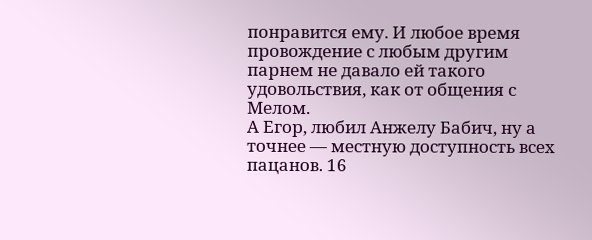понравится ему. И любое время провождение с любым другим парнем не давало ей такого удовольствия, как от общения с Мелом.
А Егор, любил Анжелу Бабич, ну а точнее — местную доступность всех пацанов. 16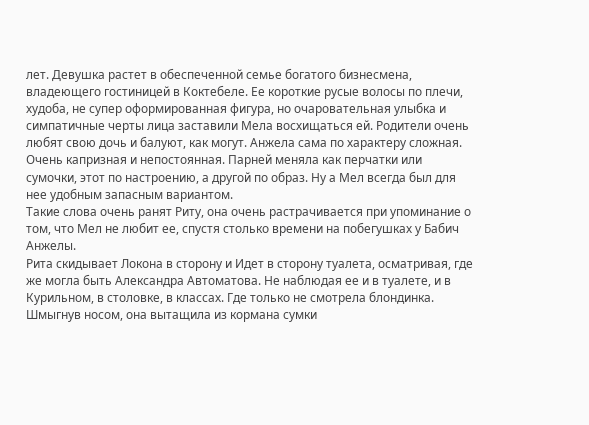лет. Девушка растет в обеспеченной семье богатого бизнесмена, владеющего гостиницей в Коктебеле. Ее короткие русые волосы по плечи, худоба, не супер оформированная фигура, но очаровательная улыбка и симпатичные черты лица заставили Мела восхищаться ей. Родители очень любят свою дочь и балуют, как могут. Анжела сама по характеру сложная. Очень капризная и непостоянная. Парней меняла как перчатки или сумочки, этот по настроению, а другой по образ. Ну а Мел всегда был для нее удобным запасным вариантом.
Такие слова очень ранят Риту, она очень растрачивается при упоминание о том, что Мел не любит ее, спустя столько времени на побегушках у Бабич Анжелы.
Рита скидывает Локона в сторону и Идет в сторону туалета, осматривая, где же могла быть Александра Автоматова. Не наблюдая ее и в туалете, и в Курильном, в столовке, в классах. Где только не смотрела блондинка.
Шмыгнув носом, она вытащила из кормана сумки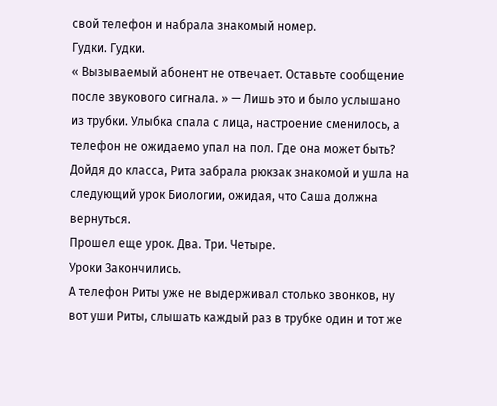свой телефон и набрала знакомый номер.
Гудки. Гудки.
« Вызываемый абонент не отвечает. Оставьте сообщение после звукового сигнала. » — Лишь это и было услышано из трубки. Улыбка спала с лица, настроение сменилось, а телефон не ожидаемо упал на пол. Где она может быть?
Дойдя до класса, Рита забрала рюкзак знакомой и ушла на следующий урок Биологии, ожидая, что Саша должна вернуться.
Прошел еще урок. Два. Три. Четыре.
Уроки Закончились.
А телефон Риты уже не выдерживал столько звонков, ну вот уши Риты, слышать каждый раз в трубке один и тот же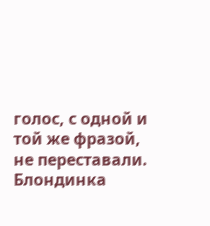голос, с одной и той же фразой, не переставали. Блондинка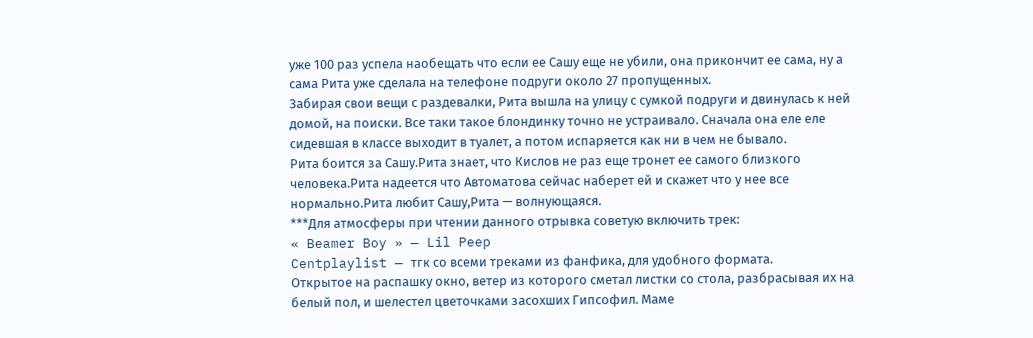уже 100 раз успела наобещать что если ее Сашу еще не убили, она прикончит ее сама, ну а сама Рита уже сделала на телефоне подруги около 27 пропущенных.
Забирая свои вещи с раздевалки, Рита вышла на улицу с сумкой подруги и двинулась к ней домой, на поиски. Все таки такое блондинку точно не устраивало. Сначала она еле еле сидевшая в классе выходит в туалет, а потом испаряется как ни в чем не бывало.
Рита боится за Сашу.Рита знает, что Кислов не раз еще тронет ее самого близкого человека.Рита надеется что Автоматова сейчас наберет ей и скажет что у нее все нормально.Рита любит Сашу,Рита — волнующаяся.
***Для атмосферы при чтении данного отрывка советую включить трек:
« Beamer Boy » — Lil Peep
Centplaylist — тгк со всеми треками из фанфика, для удобного формата.
Открытое на распашку окно, ветер из которого сметал листки со стола, разбрасывая их на белый пол, и шелестел цветочками засохших Гипсофил. Маме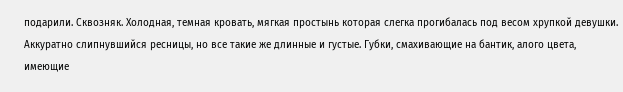подарили. Сквозняк. Холодная, темная кровать, мягкая простынь которая слегка прогибалась под весом хрупкой девушки.
Аккуратно слипнувшийся ресницы, но все такие же длинные и густые. Губки, смахивающие на бантик, алого цвета, имеющие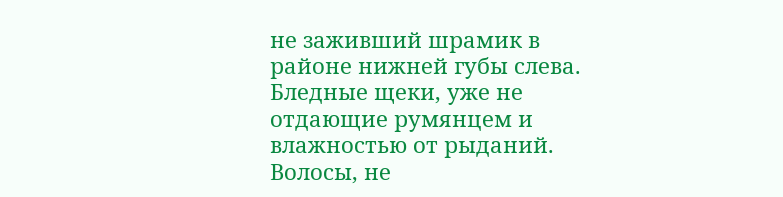не заживший шрамик в районе нижней губы слева. Бледные щеки, уже не отдающие румянцем и влажностью от рыданий. Волосы, не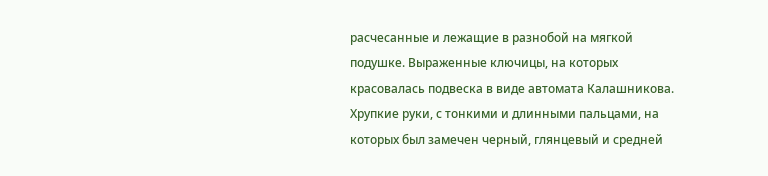расчесанные и лежащие в разнобой на мягкой подушке. Выраженные ключицы, на которых красовалась подвеска в виде автомата Калашникова. Хрупкие руки, с тонкими и длинными пальцами, на которых был замечен черный, глянцевый и средней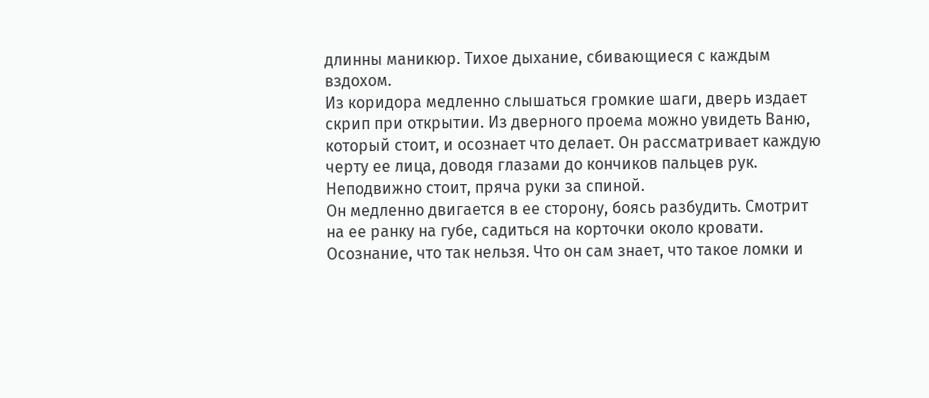длинны маникюр. Тихое дыхание, сбивающиеся с каждым вздохом.
Из коридора медленно слышаться громкие шаги, дверь издает скрип при открытии. Из дверного проема можно увидеть Ваню, который стоит, и осознает что делает. Он рассматривает каждую черту ее лица, доводя глазами до кончиков пальцев рук. Неподвижно стоит, пряча руки за спиной.
Он медленно двигается в ее сторону, боясь разбудить. Смотрит на ее ранку на губе, садиться на корточки около кровати. Осознание, что так нельзя. Что он сам знает, что такое ломки и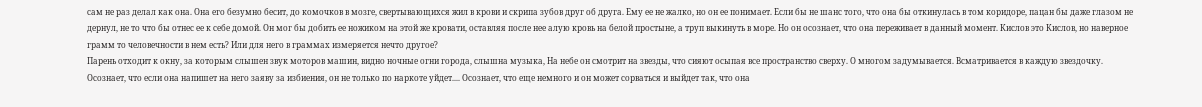сам не раз делал как она. Она его безумно бесит, до комочков в мозге, свертывающихся жил в крови и скрипа зубов друг об друга. Ему ее не жалко, но он ее понимает. Если бы не шанс того, что она бы откинулась в том коридоре, пацан бы даже глазом не дернул, не то что бы отнес ее к себе домой. Он мог бы добить ее ножиком на этой же кровати, оставляя после нее алую кровь на белой простыне, а труп выкинуть в море. Но он осознает, что она переживает в данный момент. Кислов это Кислов, но наверное грамм то человечности в нем есть? Или для него в граммах измеряется нечто другое?
Парень отходит к окну, за которым слышен звук моторов машин, видно ночные огни города, слышна музыка, На небе он смотрит на звезды, что сияют осыпая все пространство сверху. О многом задумывается. Всматривается в каждую звездочку. Осознает, что если она напишет на него заяву за избиения, он не только по наркоте уйдет.... Осознает, что еще немного и он может сорваться и выйдет так, что она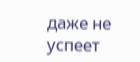даже не успеет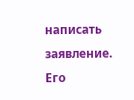написать заявление.
Его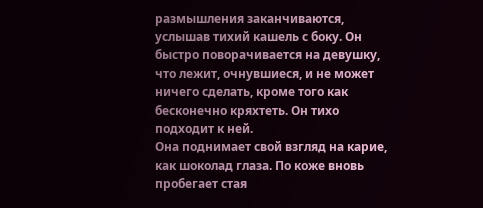размышления заканчиваются, услышав тихий кашель с боку. Он быстро поворачивается на девушку, что лежит, очнувшиеся, и не может ничего сделать, кроме того как бесконечно кряхтеть. Он тихо подходит к ней.
Она поднимает свой взгляд на карие, как шоколад глаза. По коже вновь пробегает стая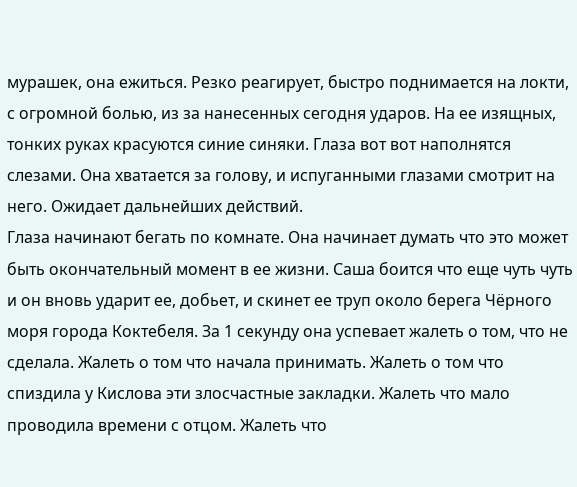мурашек, она ежиться. Резко реагирует, быстро поднимается на локти, с огромной болью, из за нанесенных сегодня ударов. На ее изящных, тонких руках красуются синие синяки. Глаза вот вот наполнятся слезами. Она хватается за голову, и испуганными глазами смотрит на него. Ожидает дальнейших действий.
Глаза начинают бегать по комнате. Она начинает думать что это может быть окончательный момент в ее жизни. Саша боится что еще чуть чуть и он вновь ударит ее, добьет, и скинет ее труп около берега Чёрного моря города Коктебеля. За 1 секунду она успевает жалеть о том, что не сделала. Жалеть о том что начала принимать. Жалеть о том что спиздила у Кислова эти злосчастные закладки. Жалеть что мало проводила времени с отцом. Жалеть что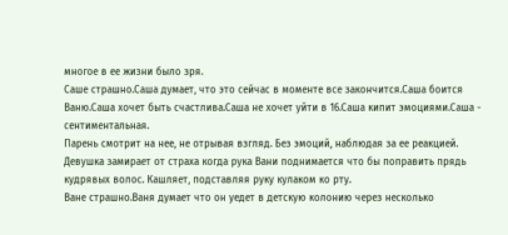многое в ее жизни было зря.
Саше страшно.Саша думает, что это сейчас в моменте все закончится.Саша боится Ваню.Саша хочет быть счастлива.Саша не хочет уйти в 16.Саша кипит эмоциями.Саша - сентиментальная.
Парень смотрит на нее, не отрывая взгляд. Без эмоций, наблюдая за ее реакцией. Девушка замирает от страха когда рука Вани поднимается что бы поправить прядь кудрявых волос. Кашляет, подставляя руку кулаком ко рту.
Ване страшно.Ваня думает что он уедет в детскую колонию через несколько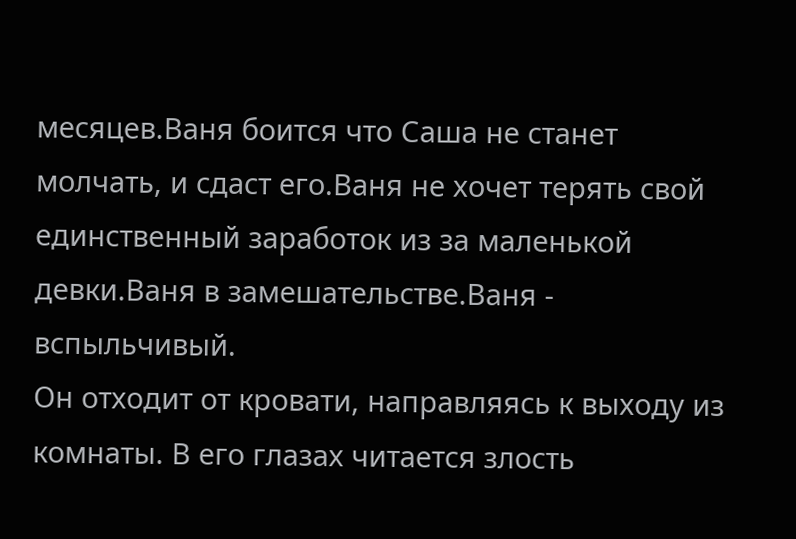месяцев.Ваня боится что Саша не станет молчать, и сдаст его.Ваня не хочет терять свой единственный заработок из за маленькой девки.Ваня в замешательстве.Ваня - вспыльчивый.
Он отходит от кровати, направляясь к выходу из комнаты. В его глазах читается злость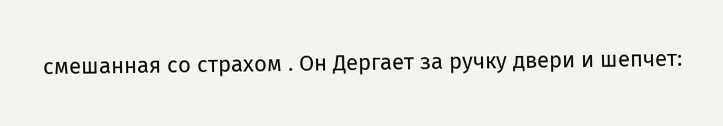смешанная со страхом . Он Дергает за ручку двери и шепчет: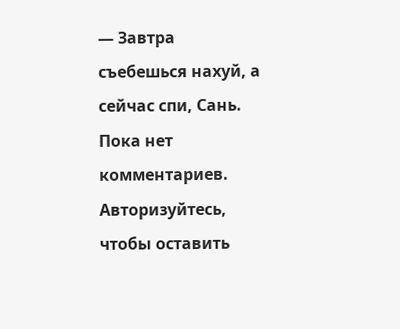— Завтра съебешься нахуй, а сейчас спи, Сань.
Пока нет комментариев. Авторизуйтесь, чтобы оставить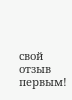свой отзыв первым!